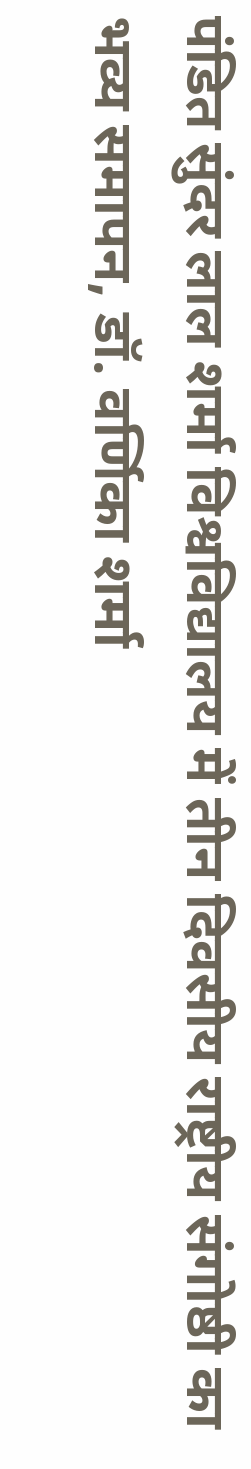पंडित सुंदर लाल शर्मा विश्वविद्यालय में तीन दिवसीय राष्ट्रीय संगोष्ठी का भव्य समापन, डॉ. वर्णिका शर्मा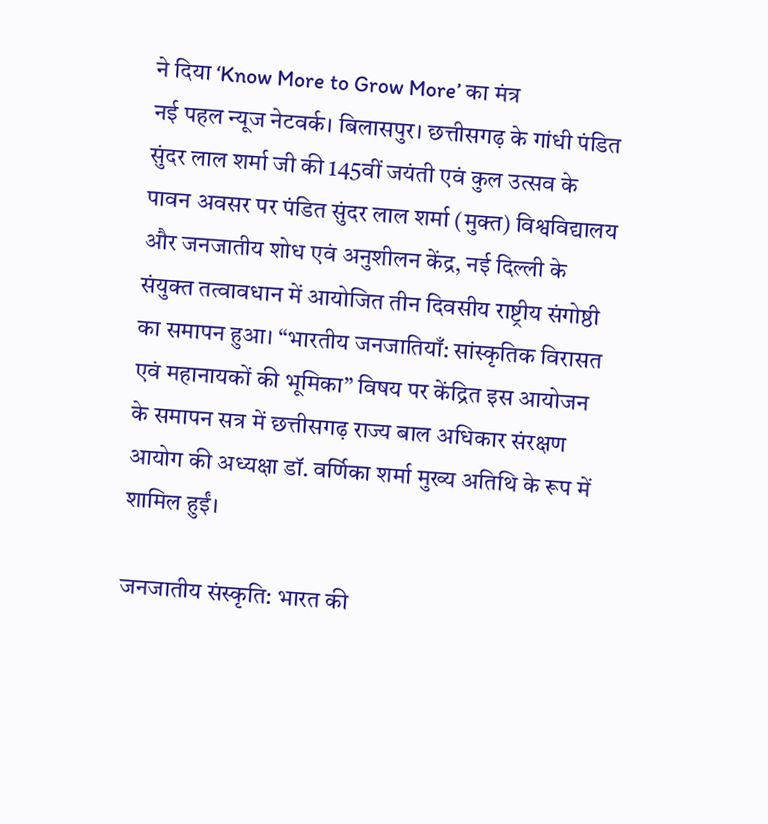ने दिया ‘Know More to Grow More’ का मंत्र
नई पहल न्यूज नेटवर्क। बिलासपुर। छत्तीसगढ़ के गांधी पंडित सुंदर लाल शर्मा जी की 145वीं जयंती एवं कुल उत्सव के पावन अवसर पर पंडित सुंदर लाल शर्मा (मुक्त) विश्वविद्यालय और जनजातीय शोध एवं अनुशीलन केंद्र, नई दिल्ली के संयुक्त तत्वावधान में आयोजित तीन दिवसीय राष्ट्रीय संगोष्ठी का समापन हुआ। “भारतीय जनजातियाँ: सांस्कृतिक विरासत एवं महानायकों की भूमिका” विषय पर केंद्रित इस आयोजन के समापन सत्र में छत्तीसगढ़ राज्य बाल अधिकार संरक्षण आयोग की अध्यक्षा डॉ. वर्णिका शर्मा मुख्य अतिथि के रूप में शामिल हुईं।

जनजातीय संस्कृति: भारत की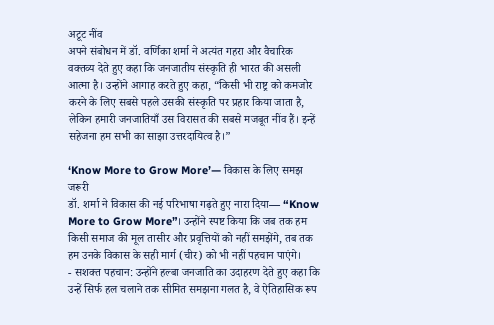अटूट नींव
अपने संबोधन में डॉ. वर्णिका शर्मा ने अत्यंत गहरा और वैचारिक वक्तव्य देते हुए कहा कि जनजातीय संस्कृति ही भारत की असली आत्मा है। उन्होंने आगाह करते हुए कहा, “किसी भी राष्ट्र को कमजोर करने के लिए सबसे पहले उसकी संस्कृति पर प्रहार किया जाता है, लेकिन हमारी जनजातियाँ उस विरासत की सबसे मजबूत नींव हैं। इन्हें सहेजना हम सभी का साझा उत्तरदायित्व है।”

‘Know More to Grow More’— विकास के लिए समझ जरूरी
डॉ. शर्मा ने विकास की नई परिभाषा गढ़ते हुए नारा दिया— “Know More to Grow More”। उन्होंने स्पष्ट किया कि जब तक हम किसी समाज की मूल तासीर और प्रवृत्तियों को नहीं समझेंगे, तब तक हम उनके विकास के सही मार्ग (चीर) को भी नहीं पहचान पाएंगे।
- सशक्त पहचान: उन्होंने हल्बा जनजाति का उदाहरण देते हुए कहा कि उन्हें सिर्फ हल चलाने तक सीमित समझना गलत है, वे ऐतिहासिक रूप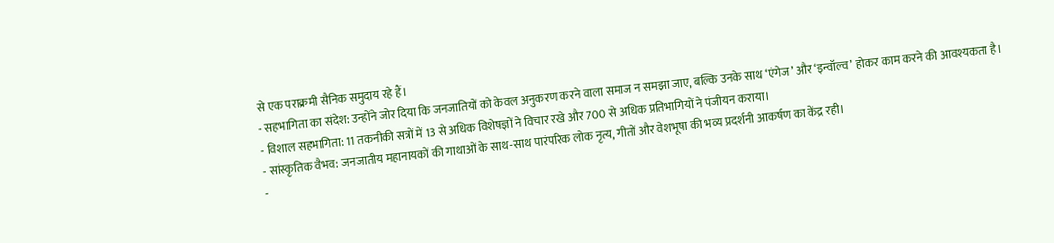से एक पराक्रमी सैनिक समुदाय रहे हैं।
- सहभागिता का संदेश: उन्होंने जोर दिया कि जनजातियों को केवल अनुकरण करने वाला समाज न समझा जाए, बल्कि उनके साथ ‘एंगेज’ और ‘इन्वॉल्व’ होकर काम करने की आवश्यकता है।
- विशाल सहभागिता: 11 तकनीकी सत्रों में 13 से अधिक विशेषज्ञों ने विचार रखे और 700 से अधिक प्रतिभागियों ने पंजीयन कराया।
- सांस्कृतिक वैभव: जनजातीय महानायकों की गाथाओं के साथ-साथ पारंपरिक लोक नृत्य, गीतों और वेशभूषा की भव्य प्रदर्शनी आकर्षण का केंद्र रही।
-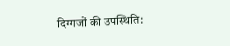दिग्गजों की उपस्थिति: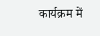कार्यक्रम में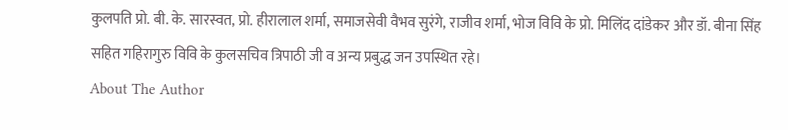कुलपति प्रो. बी. के. सारस्वत, प्रो. हीरालाल शर्मा, समाजसेवी वैभव सुरंगे, राजीव शर्मा, भोज विवि के प्रो. मिलिंद दांडेकर और डॉ. बीना सिंह सहित गहिरागुरु विवि के कुलसचिव त्रिपाठी जी व अन्य प्रबुद्ध जन उपस्थित रहे।
About The Author